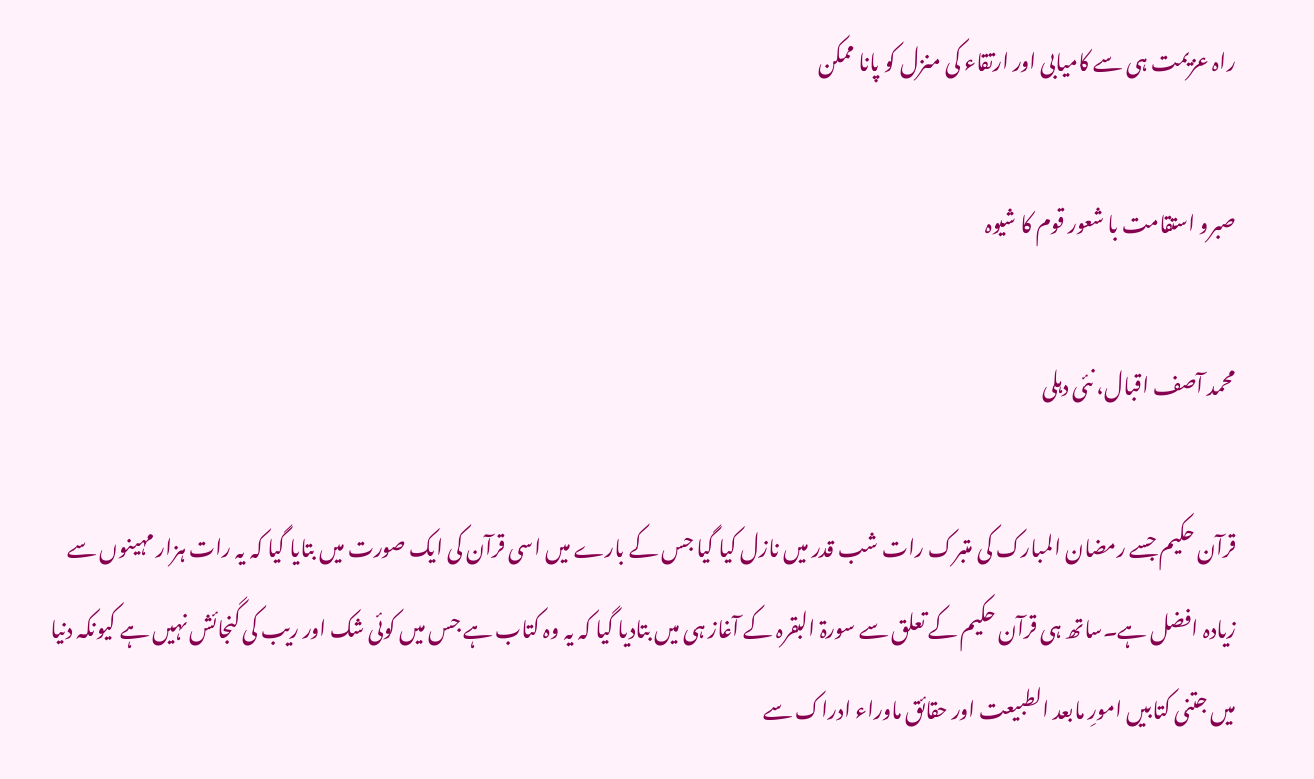راہ عزیمت ہی سے کامیابی اور ارتقاء کی منزل کو پانا ممکن

صبرو استقامت با شعور قوم کا شیوہ

محمد آصف اقبال، نئی دہلی

قرآن حکیم جسے رمضان المبارک کی متبرک رات شب قدر میں نازل کیا گیا جس کے بارے میں اسی قرآن کی ایک صورت میں بتایا گیا کہ یہ رات ہزار مہینوں سے زیادہ افضل ہے۔ساتھ ہی قرآن حکیم کے تعلق سے سورۃ البقرہ کے آغاز ہی میں بتادیا گیا کہ یہ وہ کتاب ہے جس میں کوئی شک اور ریب کی گنجائش نہیں ہے کیونکہ دنیا میں جتنی کتابیں امورِ مابعد الطبیعت اور حقائق ماوراء ادراک سے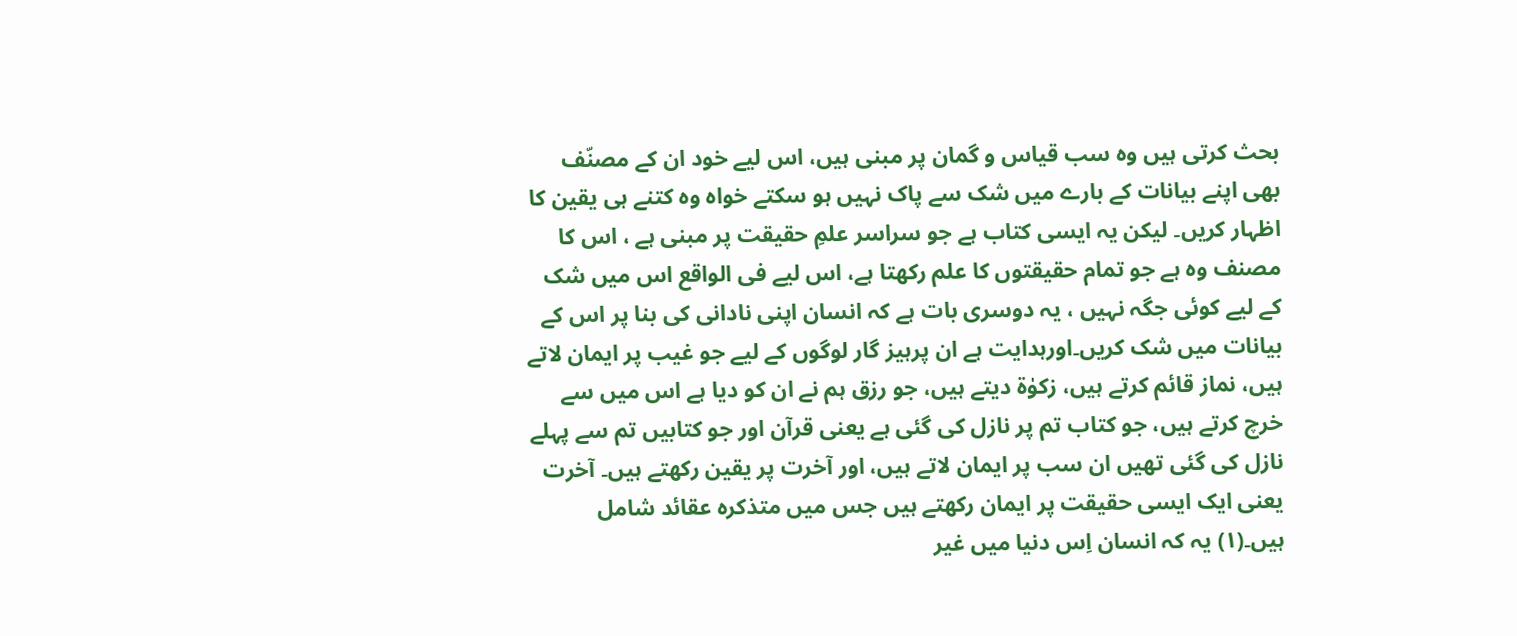بحث کرتی ہیں وہ سب قیاس و گمان پر مبنی ہیں، اس لیے خود ان کے مصنّف بھی اپنے بیانات کے بارے میں شک سے پاک نہیں ہو سکتے خواہ وہ کتنے ہی یقین کا اظہار کریں۔ لیکن یہ ایسی کتاب ہے جو سراسر علمِ حقیقت پر مبنی ہے ، اس کا مصنف وہ ہے جو تمام حقیقتوں کا علم رکھتا ہے، اس لیے فی الواقع اس میں شک کے لیے کوئی جگہ نہیں ، یہ دوسری بات ہے کہ انسان اپنی نادانی کی بنا پر اس کے بیانات میں شک کریں۔اورہدایت ہے ان پرہیز گار لوگوں کے لیے جو غیب پر ایمان لاتے ہیں، نماز قائم کرتے ہیں، زکوٰۃ دیتے ہیں، جو رزق ہم نے ان کو دیا ہے اس میں سے خرچ کرتے ہیں، جو کتاب تم پر نازل کی گئی ہے یعنی قرآن اور جو کتابیں تم سے پہلے نازل کی گئی تھیں ان سب پر ایمان لاتے ہیں، اور آخرت پر یقین رکھتے ہیں۔ آخرت یعنی ایک ایسی حقیقت پر ایمان رکھتے ہیں جس میں متذکرہ عقائد شامل ہیں۔(۱) یہ کہ انسان اِس دنیا میں غیر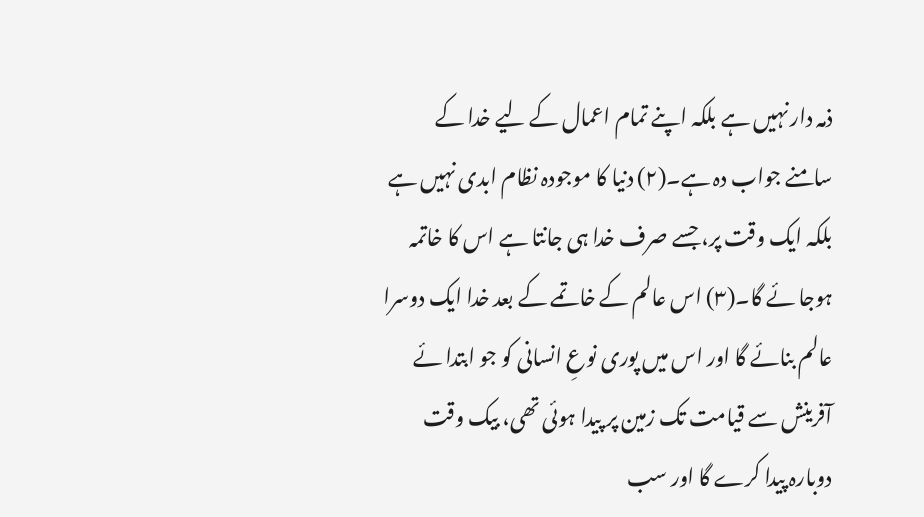ذمہ دار نہیں ہے بلکہ اپنے تمام اعمال کے لیے خدا کے سامنے جواب دہ ہے۔(۲) دنیا کا موجودہ نظام ابدی نہیں ہے بلکہ ایک وقت پر، جسے صرف خدا ہی جانتا ہے اس کا خاتمہ ہوجا ئے گا۔(۳) اس عالم کے خاتمے کے بعد خدا ایک دوسرا عالم بنائے گا اور اس میں پوری نوعِ انسانی کو جو ابتدا ئے آفرینش سے قیامت تک زمین پر پیدا ہوئی تھی، بیک وقت دوبارہ پیدا کرے گا اور سب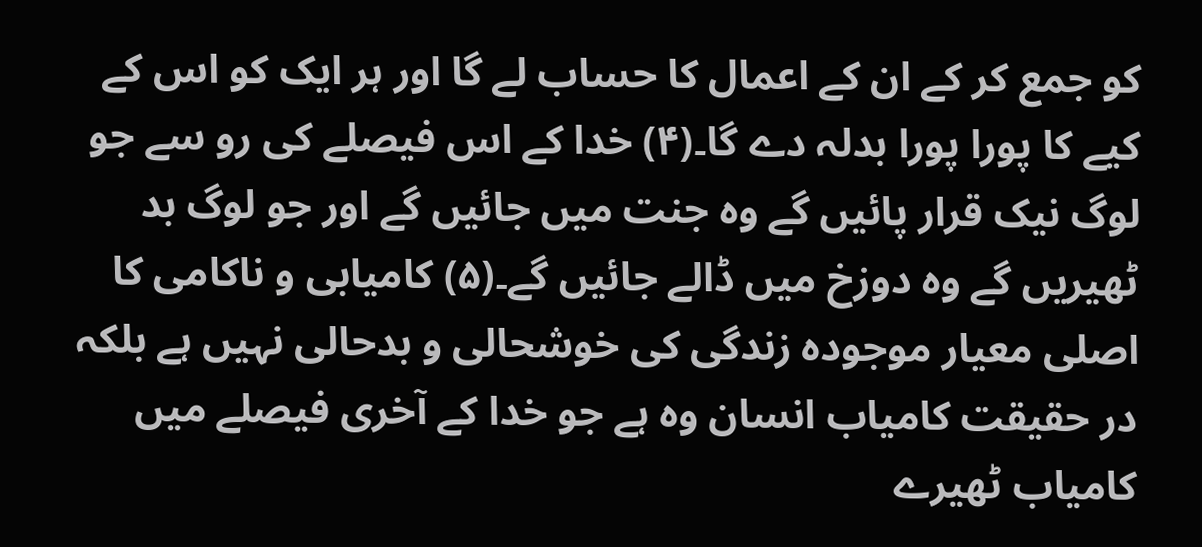کو جمع کر کے ان کے اعمال کا حساب لے گا اور ہر ایک کو اس کے کیے کا پورا پورا بدلہ دے گا۔(۴) خدا کے اس فیصلے کی رو سے جو لوگ نیک قرار پائیں گے وہ جنت میں جائیں گے اور جو لوگ بد ٹھیریں گے وہ دوزخ میں ڈالے جائیں گے۔(۵) کامیابی و ناکامی کا اصلی معیار موجودہ زندگی کی خوشحالی و بدحالی نہیں ہے بلکہ در حقیقت کامیاب انسان وہ ہے جو خدا کے آخری فیصلے میں کامیاب ٹھیرے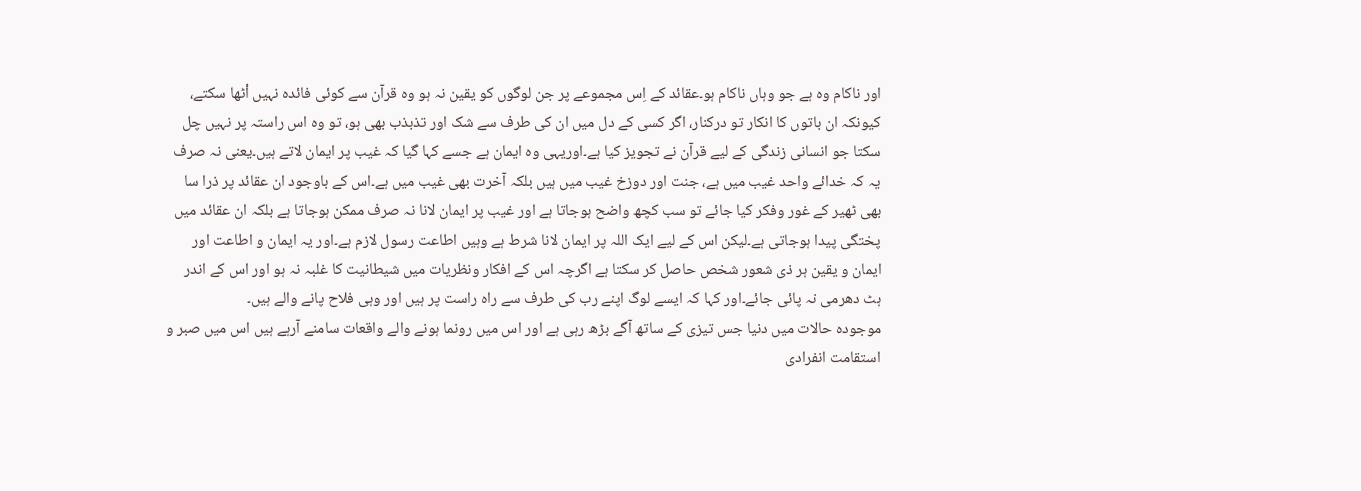اور ناکام وہ ہے جو وہاں ناکام ہو۔عقائد کے اِس مجموعے پر جن لوگوں کو یقین نہ ہو وہ قرآن سے کوئی فائدہ نہیں اْٹھا سکتے، کیونکہ ان باتوں کا انکار تو درکنار، اگر کسی کے دل میں ان کی طرف سے شک اور تذبذب بھی ہو، تو وہ اس راستہ پر نہیں چل سکتا جو انسانی زندگی کے لیے قرآن نے تجویز کیا ہے۔اوریہی وہ ایمان ہے جسے کہا گیا کہ غیب پر ایمان لاتے ہیں۔یعنی نہ صرف یہ کہ خدائے واحد غیب میں ہے، جنت اور دوزخ غیب میں ہیں بلکہ آخرت بھی غیب میں ہے۔اس کے باوجود ان عقائد پر ذرا سا بھی ٹھیر کے غور وفکر کیا جائے تو سب کچھ واضح ہوجاتا ہے اور غیب پر ایمان لانا نہ صرف ممکن ہوجاتا ہے بلکہ ان عقائد میں پختگی پیدا ہوجاتی ہے۔لیکن اس کے لیے ایک اللہ پر ایمان لانا شرط ہے وہیں اطاعت رسول لازم ہے۔اور یہ ایمان و اطاعت اور ایمان و یقین ہر ذی شعور شخص حاصل کر سکتا ہے اگرچہ اس کے افکار ونظریات میں شیطانیت کا غلبہ نہ ہو اور اس کے اندر ہٹ دھرمی نہ پائی جائے۔اور کہا کہ ایسے لوگ اپنے رب کی طرف سے راہ راست پر ہیں اور وہی فلاح پانے والے ہیں۔
موجودہ حالات میں دنیا جس تیزی کے ساتھ آگے بڑھ رہی ہے اور اس میں رونما ہونے والے واقعات سامنے آرہے ہیں اس میں صبر و استقامت انفرادی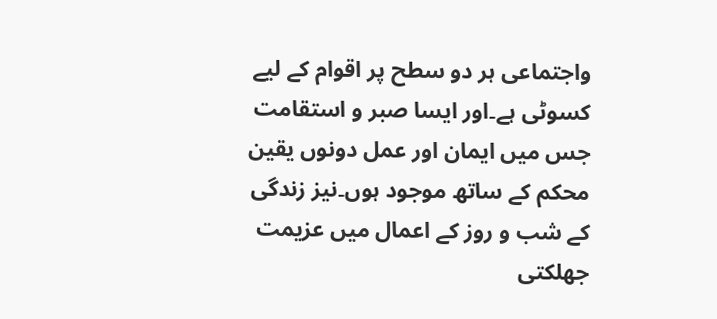واجتماعی ہر دو سطح پر اقوام کے لیے کسوٹی ہے۔اور ایسا صبر و استقامت جس میں ایمان اور عمل دونوں یقین محکم کے ساتھ موجود ہوں۔نیز زندگی کے شب و روز کے اعمال میں عزیمت جھلکتی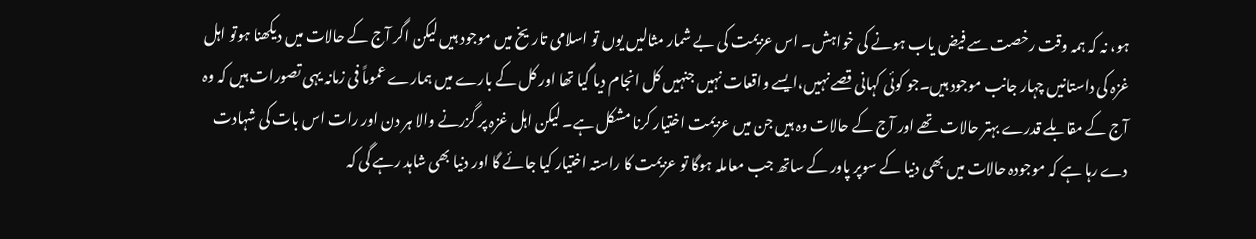ہو، نہ کہ ہمہ وقت رخصت سے فیض یاب ہونے کی خواہش۔ اس عزیمت کی بے شمار مثالیں یوں تو اسلامی تاریخ میں موجود ہیں لیکن اگر آج کے حالات میں دیکھنا ہوتو اہل غزہ کی داستانیں چہار جانب موجود ہیں۔جو کوئی کہانی قصے نہیں،ایسے واقعات نہیں جنہیں کل انجام دیا گیا تھا اور کل کے بارے میں ہمارے عموماً فی زمانہ یہی تصورات ہیں کہ وہ آج کے مقابلے قدرے بہتر حالات تھے اور آج کے حالات وہ ہیں جن میں عزیمت اختیار کرنا مشکل ہے۔ لیکن اہل غزہ پر گزرنے والا ہر دن اور رات اس بات کی شہادت دے رہا ہے کہ موجودہ حالات میں بھی دنیا کے سوپر پاور کے ساتھ جب معاملہ ہوگا تو عزیمت کا راستہ اختیار کیا جائے گا اور دنیا بھی شاہد رہے گی کہ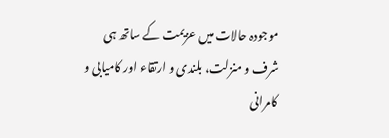موجودہ حالات میں عزیمت کے ساتھ ہی شرف و منزلت، بلندی و ارتقاء اور کامیابی و کامرانی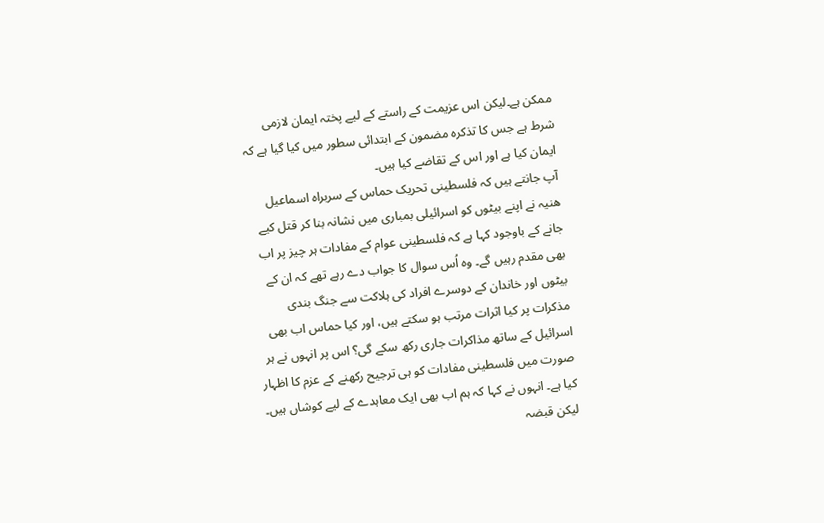ممکن ہے۔لیکن اس عزیمت کے راستے کے لیے پختہ ایمان لازمی شرط ہے جس کا تذکرہ مضمون کے ابتدائی سطور میں کیا گیا ہے کہ ایمان کیا ہے اور اس کے تقاضے کیا ہیں۔
آپ جانتے ہیں کہ فلسطینی تحریک حماس کے سربراہ اسماعیل ھنیہ نے اپنے بیٹوں کو اسرائیلی بمباری میں نشانہ بنا کر قتل کیے جانے کے باوجود کہا ہے کہ فلسطینی عوام کے مفادات ہر چیز پر اب بھی مقدم رہیں گے۔ وہ اُس سوال کا جواب دے رہے تھے کہ ان کے بیٹوں اور خاندان کے دوسرے افراد کی ہلاکت سے جنگ بندی مذکرات پر کیا اثرات مرتب ہو سکتے ہیں، اور کیا حماس اب بھی اسرائیل کے ساتھ مذاکرات جاری رکھ سکے گی؟ اس پر انہوں نے ہر صورت میں فلسطینی مفادات کو ہی ترجیح رکھنے کے عزم کا اظہار کیا ہے۔ انہوں نے کہا کہ ہم اب بھی ایک معاہدے کے لیے کوشاں ہیں۔ لیکن قبضہ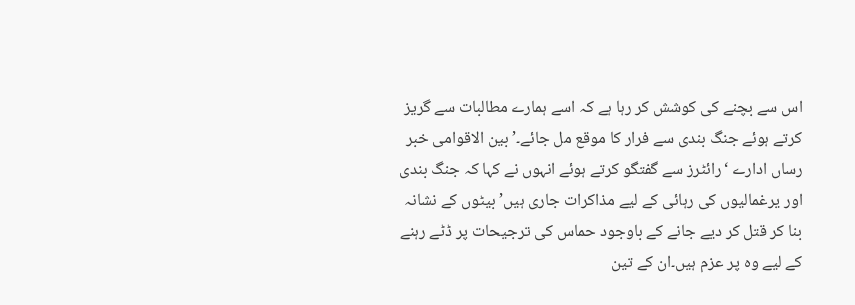اس سے بچنے کی کوشش کر رہا ہے کہ اسے ہمارے مطالبات سے گریز کرتے ہوئے جنگ بندی سے فرار کا موقع مل جائے۔’بین الاقوامی خبر رساں ادارے ‘رائٹرز سے گفتگو کرتے ہوئے انہوں نے کہا کہ جنگ بندی اور یرغمالیوں کی رہائی کے لیے مذاکرات جاری ہیں’ بیٹوں کے نشانہ بنا کر قتل کر دیے جانے کے باوجود حماس کی ترجیحات پر ڈٹے رہنے کے لیے وہ پر عزم ہیں۔ان کے تین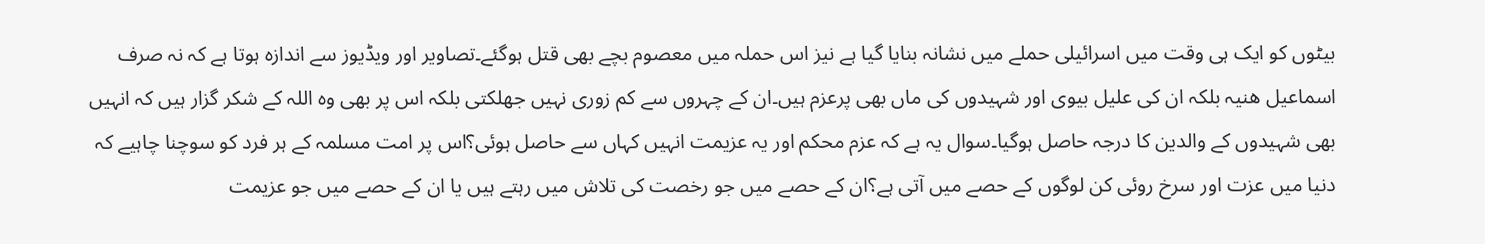بیٹوں کو ایک ہی وقت میں اسرائیلی حملے میں نشانہ بنایا گیا ہے نیز اس حملہ میں معصوم بچے بھی قتل ہوگئے۔تصاویر اور ویڈیوز سے اندازہ ہوتا ہے کہ نہ صرف اسماعیل ھنیہ بلکہ ان کی علیل بیوی اور شہیدوں کی ماں بھی پرعزم ہیں۔ان کے چہروں سے کم زوری نہیں جھلکتی بلکہ اس پر بھی وہ اللہ کے شکر گزار ہیں کہ انہیں بھی شہیدوں کے والدین کا درجہ حاصل ہوگیا۔سوال یہ ہے کہ عزم محکم اور یہ عزیمت انہیں کہاں سے حاصل ہوئی؟اس پر امت مسلمہ کے ہر فرد کو سوچنا چاہیے کہ دنیا میں عزت اور سرخ روئی کن لوگوں کے حصے میں آتی ہے؟ان کے حصے میں جو رخصت کی تلاش میں رہتے ہیں یا ان کے حصے میں جو عزیمت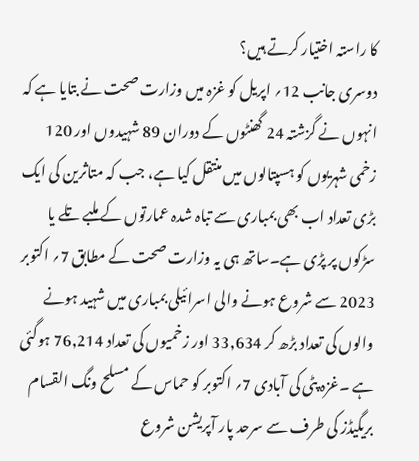کا راستہ اختیار کرتے ہیں؟
دوسری جانب 12؍ اپریل کو غزہ میں وزارت صحت نے بتایا ہے کہ انہوں نے گزشتہ 24 گھنٹوں کے دوران 89 شہیدوں اور 120 زخمی شہریوں کو ہسپتالوں میں منتقل کیا ہے، جب کہ متاثرین کی ایک بڑی تعداد اب بھی بمباری سے تباہ شدہ عمارتوں کے ملبے تلے یا سڑکوں پر پڑی ہے۔ساتھ ہی یہ وزارت صحت کے مطابق 7؍ اکتوبر 2023 سے شروع ہونے والی اسرائیلی بمباری میں شہید ہونے والوں کی تعداد بڑھ کر 33,634 اور زخمیوں کی تعداد 76,214 ہوگئی ہے ۔غزہ پٹی کی آبادی 7؍ اکتوبر کو حماس کے مسلح ونگ القسام بریگیڈز کی طرف سے سرحد پار آپریشن شروع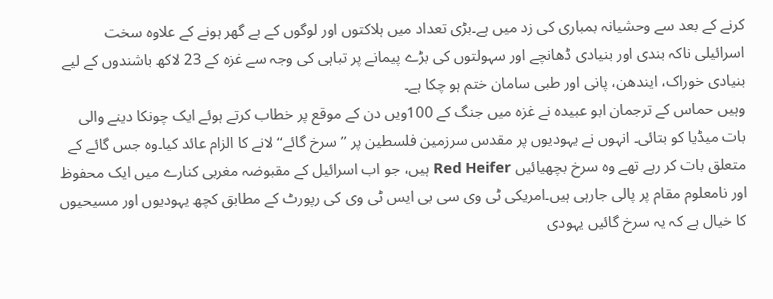کرنے کے بعد سے وحشیانہ بمباری کی زد میں ہے۔بڑی تعداد میں ہلاکتوں اور لوگوں کے بے گھر ہونے کے علاوہ سخت اسرائیلی ناکہ بندی اور بنیادی ڈھانچے اور سہولتوں کی بڑے پیمانے پر تباہی کی وجہ سے غزہ کے 23 لاکھ باشندوں کے لیے بنیادی خوراک، ایندھن، پانی اور طبی سامان ختم ہو چکا ہے۔
وہیں حماس کے ترجمان ابو عبیدہ نے غزہ میں جنگ کے 100ویں دن کے موقع پر خطاب کرتے ہوئے ایک چونکا دینے والی بات میڈیا کو بتائی۔ انہوں نے یہودیوں پر مقدس سرزمین فلسطین پر ’’سرخ گائے‘‘ لانے کا الزام عائد کیا۔وہ جس گائے کے متعلق بات کر رہے تھے وہ سرخ بچھیائیں Red Heifer ہیں، جو اب اسرائیل کے مقبوضہ مغربی کنارے میں ایک محفوظ اور نامعلوم مقام پر پالی جارہی ہیں۔امریکی ٹی وی سی بی ایس ٹی وی کی رپورٹ کے مطابق کچھ یہودیوں اور مسیحیوں کا خیال ہے کہ یہ سرخ گائیں یہودی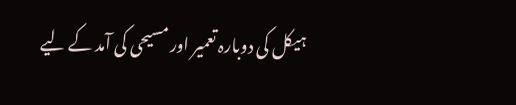ہیکل کی دوبارہ تعمیر اور مسیحی کی آمد کے لیے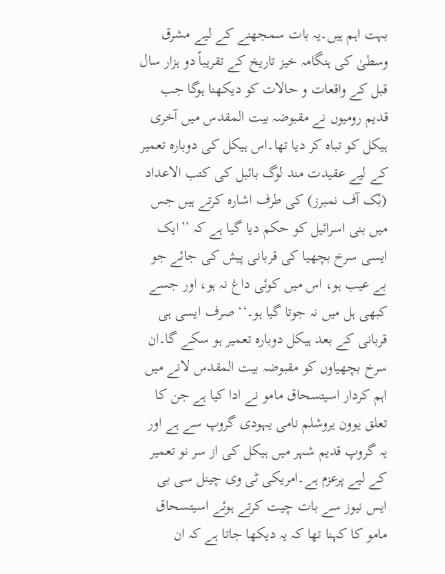بہت اہم ہیں۔یہ بات سمجھنے کے لیے مشرق وسطیٰ کی ہنگامہ خیز تاریخ کے تقریباً دو ہزار سال قبل کے واقعات و حالات کو دیکھنا ہوگا جب قدیم رومیوں نے مقبوضہ بیت المقدس میں آخری ہیکل کو تباہ کر دیا تھا۔اس ہیکل کی دوبارہ تعمیر کے لیے عقیدت مند لوگ بائبل کی کتب الاعداد (بْک آف نمبرز) کی طرف اشارہ کرتے ہیں جس میں بنی اسرائیل کو حکم دیا گیا ہے کہ ’’ایک ایسی سرخ بچھیا کی قربانی پیش کی جائے جو بے عیب ہو، اس میں کوئی داغ نہ ہو، اور جسے کبھی ہل میں نہ جوتا گیا ہو۔‘‘ صرف ایسی ہی قربانی کے بعد ہیکل دوبارہ تعمیر ہو سکے گا۔ان سرخ بچھیاوں کو مقبوضہ بیت المقدس لانے میں اہم کردار اسیتسحاق مامو نے ادا کیا ہے جن کا تعلق یوون یروشلم نامی یہودی گروپ سے ہے اور یہ گروپ قدیم شہر میں ہیکل کی از سر نو تعمیر کے لیے پرعزم ہے۔امریکی ٹی وی چینل سی بی ایس نیوز سے بات چیت کرتے ہوئے اسیتسحاق مامو کا کہنا تھا کہ یہ دیکھا جاتا ہے کہ ان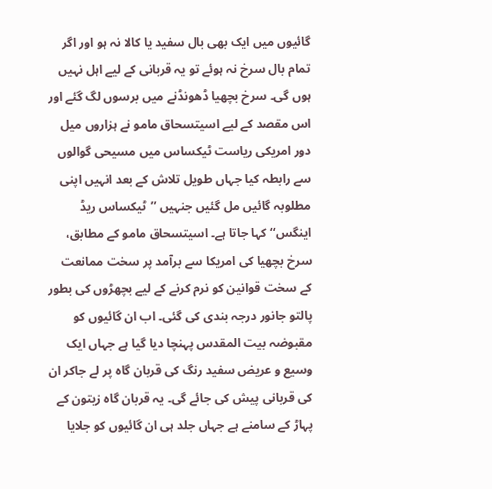گائیوں میں ایک بھی بال سفید یا کالا نہ ہو اور اگر تمام بال سرخ نہ ہوئے تو یہ قربانی کے لیے اہل نہیں ہوں گی۔ سرخ بچھیا ڈھونڈنے میں برسوں لگ گئے اور اس مقصد کے لیے اسیتسحاق مامو نے ہزاروں میل دور امریکی ریاست ٹیکساس میں مسیحی گوالوں سے رابطہ کیا جہاں طویل تلاش کے بعد انہیں اپنی مطلوبہ گائیں مل گئیں جنہیں ’’ٹیکساس ریڈ اینگس‘‘ کہا جاتا ہے۔ اسیتسحاق مامو کے مطابق، سرخ بچھیا کی امریکا سے برآمد پر سخت ممانعت کے سخت قوانین کو نرم کرنے کے لیے بچھڑوں کی بطور پالتو جانور درجہ بندی کی گئی۔ اب ان گائیوں کو مقبوضہ بیت المقدس پہنچا دیا گیا ہے جہاں ایک وسیع و عریض سفید رنگ کی قربان گاہ پر لے جاکر ان کی قربانی پیش کی جائے گی۔ یہ قربان گاہ زیتون کے پہاڑ کے سامنے ہے جہاں جلد ہی ان گائیوں کو جلایا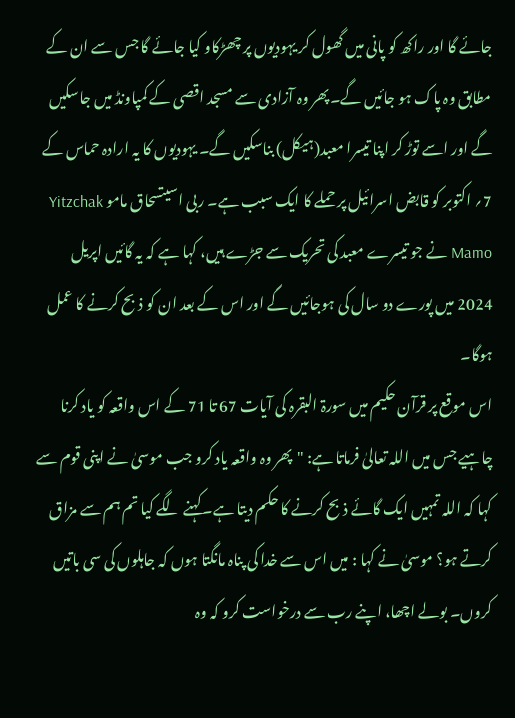جائے گا اور راکھ کو پانی میں گھول کر یہودیوں پر چھڑکاو کیا جائے گا جس سے ان کے مطابق وہ پاک ہو جائیں گے۔پھر وہ آزادی سے مسجد اقصی کے کمپاونڈ میں جاسکیں گے اور اسے توڑ کر اپنا تیسرا معبد(ہیکل) بناسکیں گے۔ یہودیوں کا یہ ارادہ حماس کے 7؍ اکتوبر کو قابض اسرائیل پر حملے کا ایک سبب ہے۔ ربی اسیتسحاق مامو Yitzchak Mamo نے جو تیسرے معبد کی تحریک سے جڑے ہیں، کہا ہے کہ یہ گائیں اپریل 2024 میں پورے دو سال کی ہوجائیں گے اور اس کے بعد ان کو ذبح کرنے کا عمل ہوگا۔
اس موقع پر قرآن حکیم میں سورۃ البقرہ کی آیات 67 تا 71 کے اس واقعہ کو یاد کرنا چاہیے جس میں اللہ تعالیٰ فرماتا ہے: "پھر وہ واقعہ یاد کرو جب موسیٰ نے اپنی قوم سے کہا کہ اللہ تمہیں ایک گائے ذبح کرنے کا حکم دیتا ہے۔کہنے لگے کیا تم ہم سے مزاق کرتے ہو؟ موسیٰ نے کہا : میں اس سے خدا کی پناہ مانگتا ہوں کہ جاہلوں کی سی باتیں کروں۔ بولے اچھا، اپنے رب سے درخواست کرو کہ وہ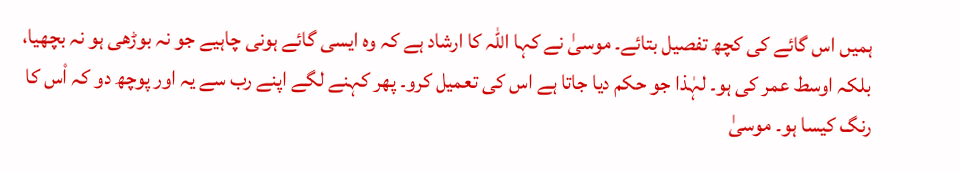ہمیں اس گائے کی کچھ تفصیل بتائے۔ موسیٰ نے کہا اللہ کا ارشاد ہے کہ وہ ایسی گائے ہونی چاہیے جو نہ بوڑھی ہو نہ بچھیا، بلکہ اوسط عمر کی ہو۔ لہٰذا جو حکم دیا جاتا ہے اس کی تعمیل کرو۔ پھر کہنے لگے اپنے رب سے یہ اور پوچھ دو کہ اْس کا رنگ کیسا ہو۔ موسیٰ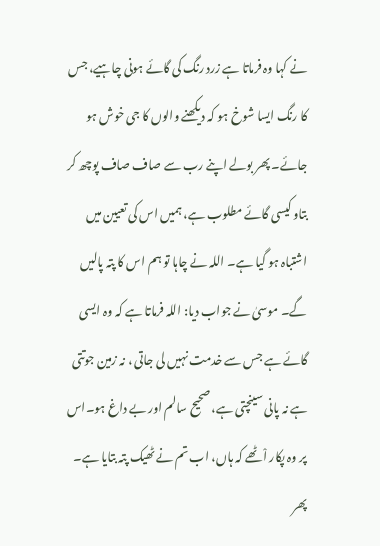نے کہا وہ فرماتا ہے زرد رنگ کی گائے ہونی چاہیے، جس کا رنگ ایسا شوخ ہو کہ دیکھنے والوں کا جی خوش ہو جائے۔ پھر بولے اپنے رب سے صاف صاف پوچھ کر بتاو کیسی گائے مطلوب ہے، ہمیں اس کی تعیین میں اشتباہ ہو گیا ہے۔ اللہ نے چاہا تو ہم اس کا پتہ پالیں گے۔ موسیٰ نے جواب دیا: اللہ فرماتا ہے کہ وہ ایسی گائے ہے جس سے خدمت نہیں لی جاتی ، نہ زمین جوتتی ہے نہ پانی سینچتی ہے، صحیح سالم اور بے داغ ہو۔اس پر وہ پکار اْٹھے کہ ہاں، اب تم نے ٹھیک پتہ بتایا ہے۔ پھر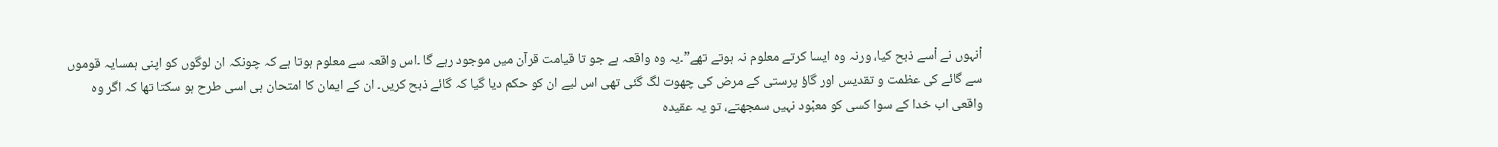اْنہوں نے اْسے ذبح کیا، ورنہ وہ ایسا کرتے معلوم نہ ہوتے تھے”۔یہ وہ واقعہ ہے جو تا قیامت قرآن میں موجود رہے گا ۔اس واقعہ سے معلوم ہوتا ہے کہ چونکہ ان لوگوں کو اپنی ہمسایہ قوموں سے گائے کی عظمت و تقدیس اور گاؤ پرستی کے مرض کی چھوت لگ گئی تھی اس لیے ان کو حکم دیا گیا کہ گائے ذبح کریں۔ ان کے ایمان کا امتحان ہی اسی طرح ہو سکتا تھا کہ اگر وہ واقعی اب خدا کے سوا کسی کو معبْود نہیں سمجھتے، تو یہ عقیدہ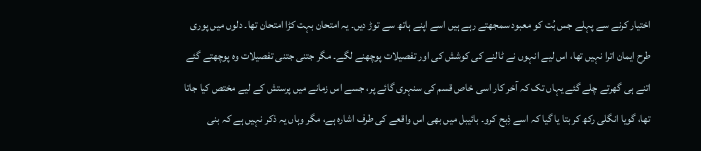اختیار کرنے سے پہلے جس بُت کو معبود سمجھتے رہے ہیں اسے اپنے ہاتھ سے توڑ دیں۔ یہ امتحان بہت کڑا امتحان تھا۔ دلوں میں پوری طرح ایمان اترا نہیں تھا، اس لیے انہوں نے ٹالنے کی کوشش کی اور تفصیلات پوچھنے لگے۔ مگر جتنی جتنی تفصیلات وہ پوچھتے گئے اتنے ہی گھرتے چلے گئے یہاں تک کہ آخر کار اسی خاص قسم کی سنہری گائے پر، جسے اس زمانے میں پرستش کے لیے مختص کیا جاتا تھا، گویا انگلی رکھ کر بتا یا گیا کہ اسے ذِبح کرو۔ بائیبل میں بھی اس واقعے کی طرف اشارہ ہے، مگر وہاں یہ ذکر نہیں ہے کہ بنی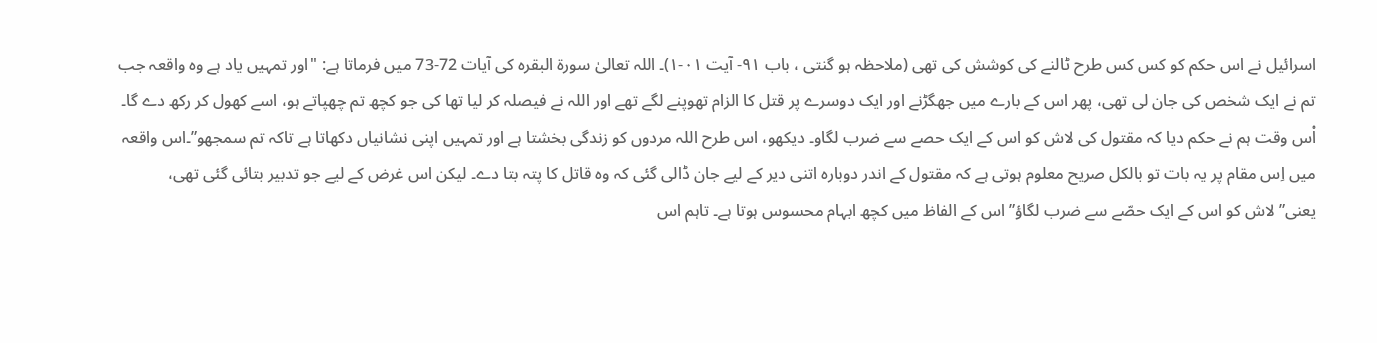اسرائیل نے اس حکم کو کس کس طرح ٹالنے کی کوشش کی تھی (ملاحظہ ہو گنتی ، باب ۹۱- آیت ۰۱-۱)۔ اللہ تعالیٰ سورۃ البقرہ کی آیات 72-73 میں فرماتا ہے: "اور تمہیں یاد ہے وہ واقعہ جب تم نے ایک شخص کی جان لی تھی، پھر اس کے بارے میں جھگڑنے اور ایک دوسرے پر قتل کا الزام تھوپنے لگے تھے اور اللہ نے فیصلہ کر لیا تھا کی جو کچھ تم چھپاتے ہو، اسے کھول کر رکھ دے گا۔ اْس وقت ہم نے حکم دیا کہ مقتول کی لاش کو اس کے ایک حصے سے ضرب لگاو۔ دیکھو، اس طرح اللہ مردوں کو زندگی بخشتا ہے اور تمہیں اپنی نشانیاں دکھاتا ہے تاکہ تم سمجھو”۔اس واقعہ میں اِس مقام پر یہ بات تو بالکل صریح معلوم ہوتی ہے کہ مقتول کے اندر دوبارہ اتنی دیر کے لیے جان ڈالی گئی کہ وہ قاتل کا پتہ بتا دے۔ لیکن اس غرض کے لیے جو تدبیر بتائی گئی تھی، یعنی”لاش کو اس کے ایک حصّے سے ضرب لگاؤ” اس کے الفاظ میں کچھ ابہام محسوس ہوتا ہے۔ تاہم اس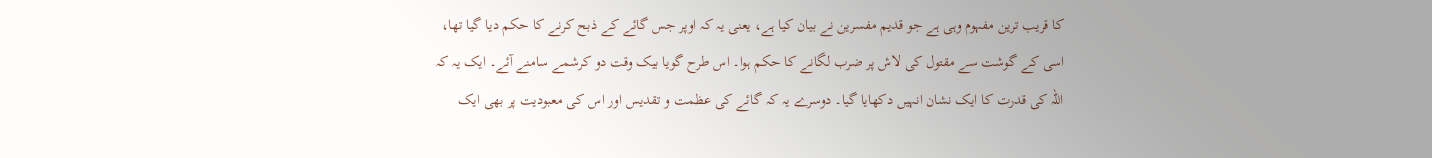کا قریب ترین مفہوم وہی ہے جو قدیم مفسرین نے بیان کیا ہے، یعنی یہ کہ اوپر جس گائے کے ذبح کرنے کا حکم دیا گیا تھا، اسی کے گوشت سے مقتول کی لاش پر ضرب لگانے کا حکم ہوا۔ اس طرح گویا بیک وقت دو کرشمے سامنے آئے۔ ایک یہ کہ اللہ کی قدرت کا ایک نشان انہیں دکھایا گیا۔ دوسرے یہ کہ گائے کی عظمت و تقدیس اور اس کی معبودیت پر بھی ایک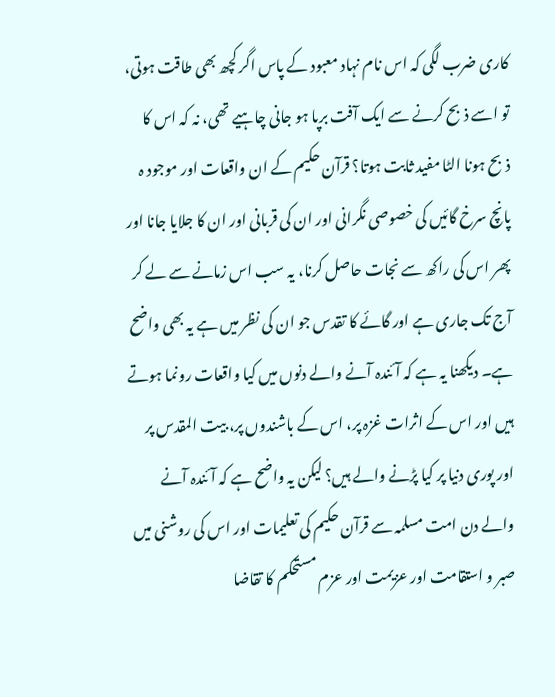کاری ضرب لگی کہ اس نام نہاد معبود کے پاس اگر کچھ بھی طاقت ہوتی، تو اسے ذبح کرنے سے ایک آفت برپا ہو جانی چاہیے تھی، نہ کہ اس کا ذبح ہونا الٹا مفید ثابت ہوتا؟ قرآن حکیم کے ان واقعات اور موجود ہ پانچ سرخ گائیں کی خصوصی نگرانی اور ان کی قربانی اور ان کا جلایا جانا اور پھر اس کی راکھ سے نجات حاصل کرنا، یہ سب اس زمانے سے لے کر آج تک جاری ہے اور گائے کا تقدس جو ان کی نظر میں ہے یہ بھی واضح ہے۔ دیکھنا یہ ہے کہ آئندہ آنے والے دنوں میں کیا واقعات رونما ہوتے ہیں اور اس کے اثرات غزہ پر، اس کے باشندوں پر، بیت المقدس پر اور پوری دنیا پر کیا پڑنے والے ہیں؟ لیکن یہ واضح ہے کہ آئندہ آنے والے دن امت مسلمہ سے قرآن حکیم کی تعلیمات اور اس کی روشنی میں صبر و استقامت اور عزیمت اور عزم مستحکم کا تقاضا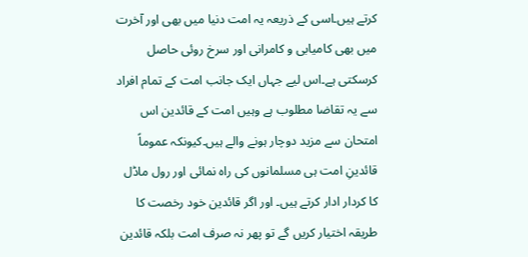کرتے ہیں۔اسی کے ذریعہ یہ امت دنیا میں بھی اور آخرت میں بھی کامیابی و کامرانی اور سرخ روئی حاصل کرسکتی ہے۔اس لیے جہاں ایک جانب امت کے تمام افراد سے یہ تقاضا مطلوب ہے وہیں امت کے قائدین اس امتحان سے مزید دوچار ہونے والے ہیں۔کیونکہ عموماً قائدینِ امت ہی مسلمانوں کی راہ نمائی اور رول ماڈل کا کردار ادار کرتے ہیں۔ اور اگر قائدین خود رخصت کا طریقہ اختیار کریں گے تو پھر نہ صرف امت بلکہ قائدین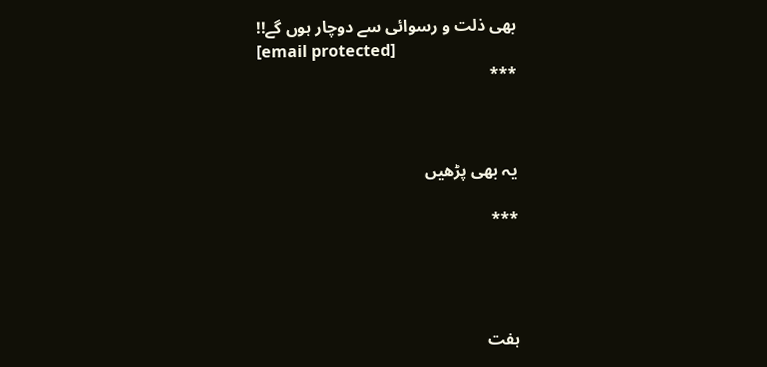بھی ذلت و رسوائی سے دوچار ہوں گے!!
[email protected]
***



یہ بھی پڑھیں

***




ہفت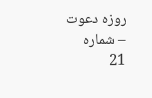روزہ دعوت – شمارہ 21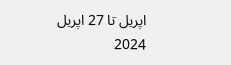اپریل تا 27 اپریل 2024